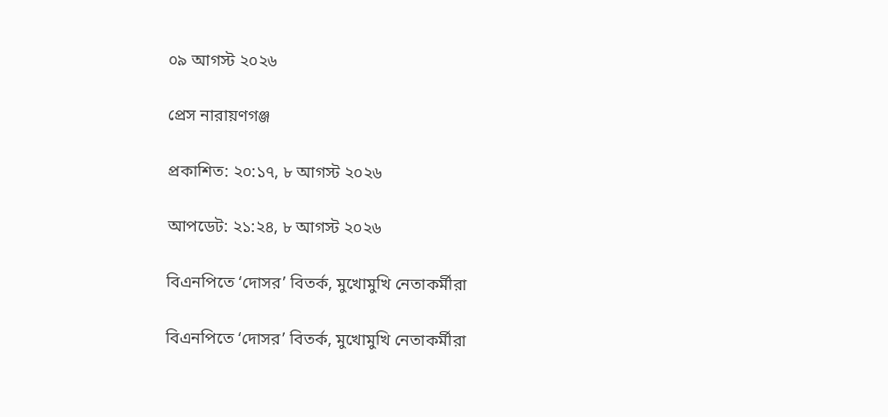০৯ আগস্ট ২০২৬

প্রেস নারায়ণগঞ্জ

প্রকাশিত: ২০:১৭, ৮ আগস্ট ২০২৬

আপডেট: ২১:২৪, ৮ আগস্ট ২০২৬

বিএনপিতে ‘দোসর’ বিতর্ক, মুখোমুখি নেতাকর্মীরা

বিএনপিতে ‘দোসর’ বিতর্ক, মুখোমুখি নেতাকর্মীরা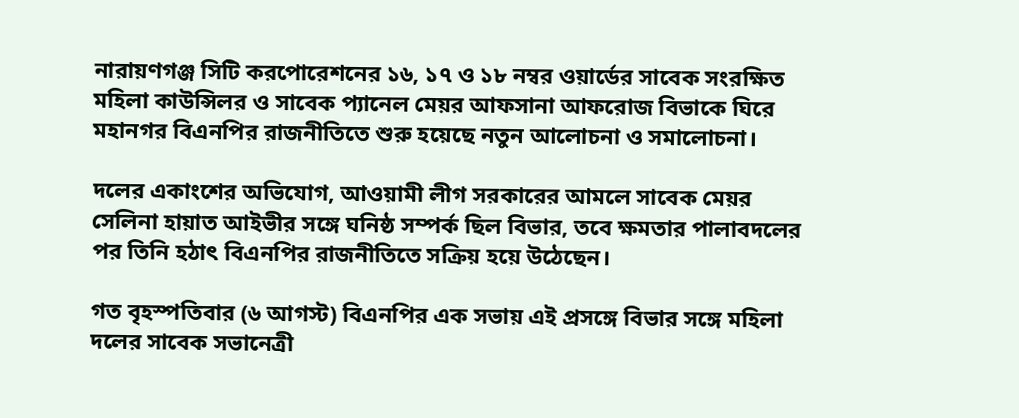নারায়ণগঞ্জ সিটি করপোরেশনের ১৬, ১৭ ও ১৮ নম্বর ওয়ার্ডের সাবেক সংরক্ষিত মহিলা কাউন্সিলর ও সাবেক প্যানেল মেয়র আফসানা আফরোজ বিভাকে ঘিরে মহানগর বিএনপির রাজনীতিতে শুরু হয়েছে নতুন আলোচনা ও সমালোচনা।

দলের একাংশের অভিযোগ, আওয়ামী লীগ সরকারের আমলে সাবেক মেয়র সেলিনা হায়াত আইভীর সঙ্গে ঘনিষ্ঠ সম্পর্ক ছিল বিভার, তবে ক্ষমতার পালাবদলের পর তিনি হঠাৎ বিএনপির রাজনীতিতে সক্রিয় হয়ে উঠেছেন।

গত বৃহস্পতিবার (৬ আগস্ট) বিএনপির এক সভায় এই প্রসঙ্গে বিভার সঙ্গে মহিলা দলের সাবেক সভানেত্রী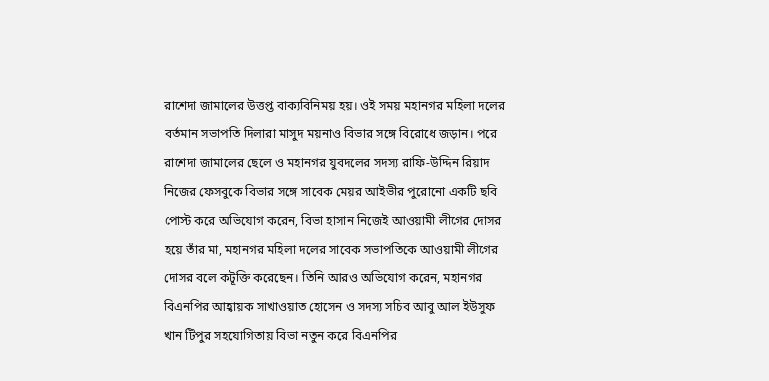রাশেদা জামালের উত্তপ্ত বাক্যবিনিময় হয়। ওই সময় মহানগর মহিলা দলের বর্তমান সভাপতি দিলারা মাসুদ ময়নাও বিভার সঙ্গে বিরোধে জড়ান। পরে রাশেদা জামালের ছেলে ও মহানগর যুবদলের সদস্য রাফি-উদ্দিন রিয়াদ নিজের ফেসবুকে বিভার সঙ্গে সাবেক মেয়র আইভীর পুরোনো একটি ছবি পোস্ট করে অভিযোগ করেন, বিভা হাসান নিজেই আওয়ামী লীগের দোসর হয়ে তাঁর মা, মহানগর মহিলা দলের সাবেক সভাপতিকে আওয়ামী লীগের দোসর বলে কটূক্তি করেছেন। তিনি আরও অভিযোগ করেন, মহানগর বিএনপির আহ্বায়ক সাখাওয়াত হোসেন ও সদস্য সচিব আবু আল ইউসুফ খান টিপুর সহযোগিতায় বিভা নতুন করে বিএনপির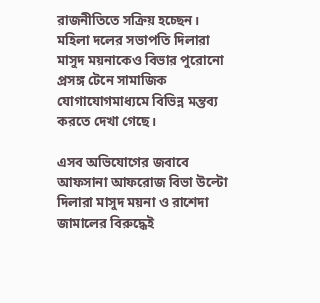রাজনীতিতে সক্রিয় হচ্ছেন। মহিলা দলের সভাপতি দিলারা মাসুদ ময়নাকেও বিভার পুরোনো প্রসঙ্গ টেনে সামাজিক যোগাযোগমাধ্যমে বিভিন্ন মন্তব্য করতে দেখা গেছে।

এসব অভিযোগের জবাবে আফসানা আফরোজ বিভা উল্টো দিলারা মাসুদ ময়না ও রাশেদা জামালের বিরুদ্ধেই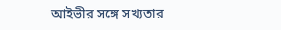আইভীর সঙ্গে সখ্যতার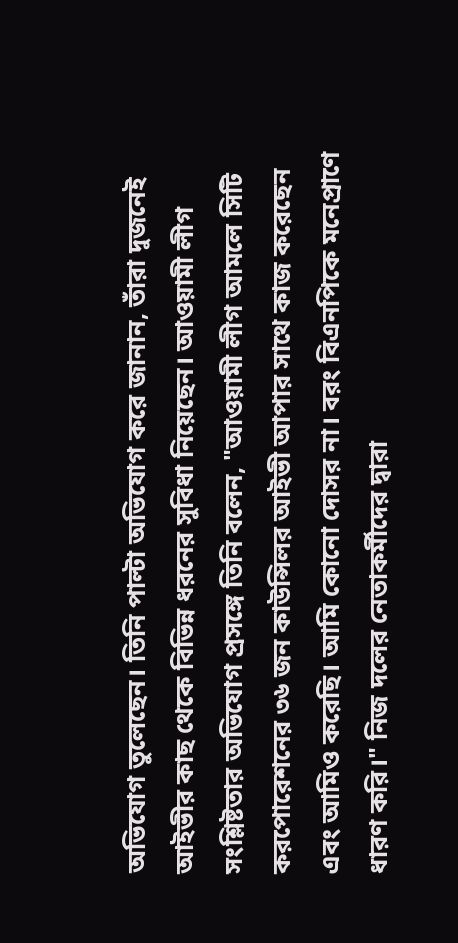অভিযোগ তুলেছেন। তিনি পাল্টা অভিযোগ করে জানান, তাঁরা দুজনেই আইভীর কাছ থেকে বিভিন্ন ধরনের সুবিধা নিয়েছেন। আওয়ামী লীগ সংশ্লিষ্টতার অভিযোগ প্রসঙ্গে তিনি বলেন, "আওয়ামী লীগ আমলে সিটি করপোরেশনের ৩৬ জন কাউন্সিলর আইভী আপার সাথে কাজ করেছেন এবং আমিও করেছি। আমি কোনো দোসর না। বরং বিএনপিকে মনেপ্রাণে ধারণ করি।" নিজ দলের নেতাকর্মীদের দ্বারা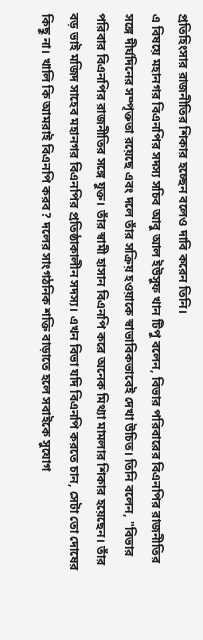প্রতিহিংসার রাজনীতির শিকার হচ্ছেন বলেও দাবি করেন তিনি।
এ বিষয়ে মহানগর বিএনপির সদস্য সচিব আবু আল ইউসুফ খান টিপু বলেন, বিভার পরিবারের বিএনপির রাজনীতির সঙ্গে দীর্ঘদিনের সম্পৃক্ততা রয়েছে এবং দলে তাঁর সক্রিয় হওয়াকে স্বাভাবিকভাবেই দেখা উচিত। তিনি বলেন, "বিভার পরিবার বিএনপির রাজনীতির সঙ্গে যুক্ত। তাঁর স্বামী হাসান বিএনপি করে অনেক মিথ্যা মামলার শিকার হয়েছেন। তাঁর বড় ভাই মজিদ সাহেব মহানগর বিএনপির প্রতিষ্ঠাকালীন সদস্য। এখন বিভা যদি বিএনপি করতে চান, সেটা তো দোষের কিছু না। খালি কি আমরাই বিএনপি করব? দলের সাংগঠনিক শক্তি বাড়াতে হলে সবাইকে সুযোগ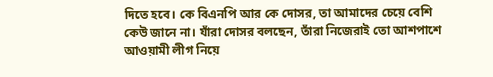দিতে হবে। কে বিএনপি আর কে দোসর, তা আমাদের চেয়ে বেশি কেউ জানে না। যাঁরা দোসর বলছেন, তাঁরা নিজেরাই তো আশপাশে আওয়ামী লীগ নিয়ে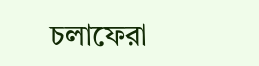চলাফেরা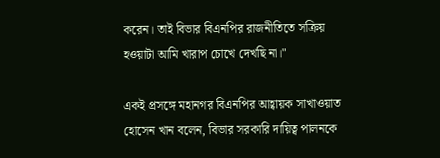করেন। তাই বিভার বিএনপির রাজনীতিতে সক্রিয় হওয়াটা আমি খারাপ চোখে দেখছি না।"

একই প্রসঙ্গে মহানগর বিএনপির আহ্বায়ক সাখাওয়াত হোসেন খান বলেন, বিভার সরকারি দায়িত্ব পালনকে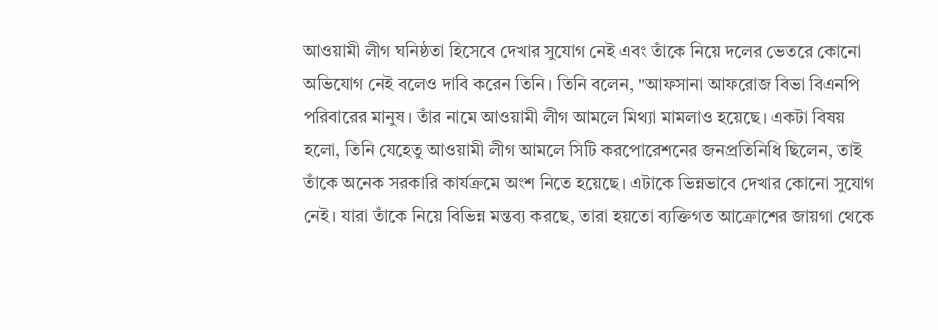আওয়ামী লীগ ঘনিষ্ঠতা হিসেবে দেখার সুযোগ নেই এবং তাঁকে নিয়ে দলের ভেতরে কোনো অভিযোগ নেই বলেও দাবি করেন তিনি। তিনি বলেন, "আফসানা আফরোজ বিভা বিএনপি পরিবারের মানুষ। তাঁর নামে আওয়ামী লীগ আমলে মিথ্যা মামলাও হয়েছে। একটা বিষয় হলো, তিনি যেহেতু আওয়ামী লীগ আমলে সিটি করপোরেশনের জনপ্রতিনিধি ছিলেন, তাই তাঁকে অনেক সরকারি কার্যক্রমে অংশ নিতে হয়েছে। এটাকে ভিন্নভাবে দেখার কোনো সুযোগ নেই। যারা তাঁকে নিয়ে বিভিন্ন মন্তব্য করছে, তারা হয়তো ব্যক্তিগত আক্রোশের জায়গা থেকে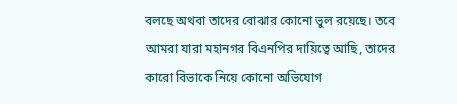বলছে অথবা তাদের বোঝার কোনো ভুল রয়েছে। তবে আমরা যারা মহানগর বিএনপির দায়িত্বে আছি, তাদের কারো বিভাকে নিয়ে কোনো অভিযোগ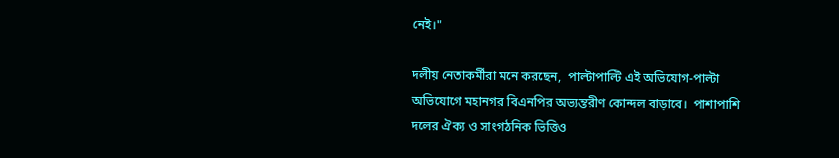নেই।"

দলীয় নেতাকর্মীরা মনে করছেন,  পাল্টাপাল্টি এই অভিযোগ-পাল্টা অভিযোগে মহানগর বিএনপির অভ্যন্তরীণ কোন্দল বাড়াবে।  পাশাপাশি দলের ঐক্য ও সাংগঠনিক ভিত্তিও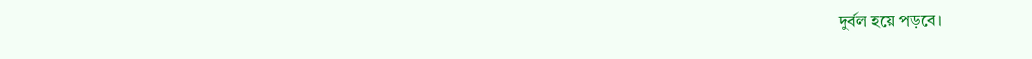দুর্বল হয়ে পড়বে।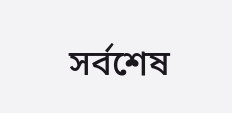সর্বশেষ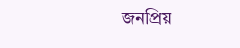জনপ্রিয়